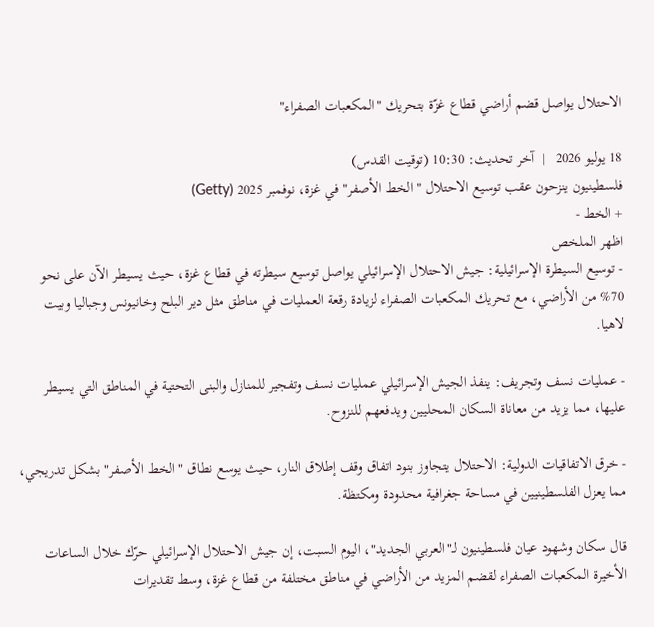الاحتلال يواصل قضم أراضي قطاع غزّة بتحريك "المكعبات الصفراء"

18 يوليو 2026   |  آخر تحديث: 10:30 (توقيت القدس)
فلسطينيون ينزحون عقب توسيع الاحتلال "الخط الأصفر" في غزة، نوفمبر 2025 (Getty)
+ الخط -
اظهر الملخص
- توسيع السيطرة الإسرائيلية: جيش الاحتلال الإسرائيلي يواصل توسيع سيطرته في قطاع غزة، حيث يسيطر الآن على نحو 70% من الأراضي، مع تحريك المكعبات الصفراء لزيادة رقعة العمليات في مناطق مثل دير البلح وخانيونس وجباليا وبيت لاهيا.

- عمليات نسف وتجريف: ينفذ الجيش الإسرائيلي عمليات نسف وتفجير للمنازل والبنى التحتية في المناطق التي يسيطر عليها، مما يزيد من معاناة السكان المحليين ويدفعهم للنزوح.

- خرق الاتفاقيات الدولية: الاحتلال يتجاوز بنود اتفاق وقف إطلاق النار، حيث يوسع نطاق "الخط الأصفر" بشكل تدريجي، مما يعزل الفلسطينيين في مساحة جغرافية محدودة ومكتظة.

قال سكان وشهود عيان فلسطينيون لـ"العربي الجديد"، اليوم السبت، إن جيش الاحتلال الإسرائيلي حرّك خلال الساعات الأخيرة المكعبات الصفراء لقضم المزيد من الأراضي في مناطق مختلفة من قطاع غزة، وسط تقديرات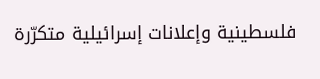فلسطينية وإعلانات إسرائيلية متكرّرة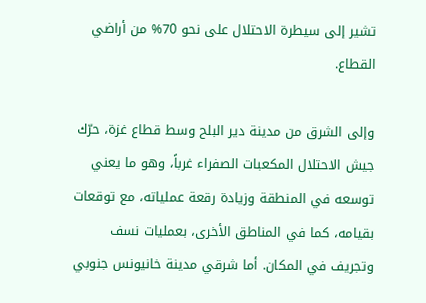تشير إلى سيطرة الاحتلال على نحو 70% من أراضي القطاع.

وإلى الشرق من مدينة دير البلح وسط قطاع غزة، حرّك جيش الاحتلال المكعبات الصفراء غرباً، وهو ما يعني توسعه في المنطقة وزيادة رقعة عملياته، مع توقعات بقيامه، كما في المناطق الأخرى، بعمليات نسف وتجريف في المكان. أما شرقي مدينة خانيونس جنوبي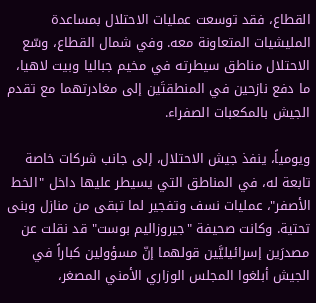القطاع، فقد توسعت عمليات الاحتلال بمساعدة المليشيات المتعاونة معه. وفي شمال القطاع، وسّع الاحتلال مناطق سيطرته في مخيم جباليا وبيت لاهيا، ما دفع نازحين في المنطقتَين إلى مغادرتهما مع تقدم الجيش بالمكعبات الصفراء.

ويومياً، ينفذ جيش الاحتلال، إلى جانب شركات خاصة تابعة له، في المناطق التي يسيطر عليها داخل "الخط الأصفر"، عمليات نسف وتفجير لما تبقى من منازل وبنى تحتية. وكانت صحيفة "جيروزاليم بوست" قد نقلت عن مصدرَين إسرائيليَّين قولهما إنّ مسؤولين كباراً في الجيش أبلغوا المجلس الوزاري الأمني المصغر،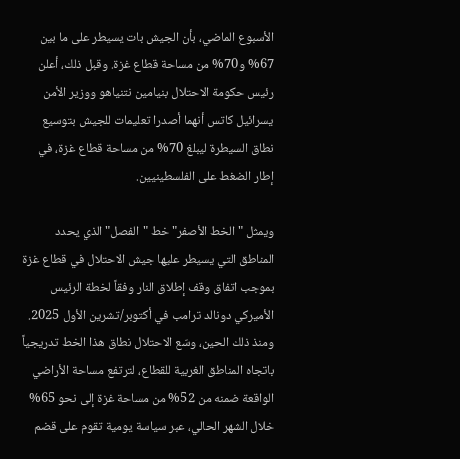الأسبوع الماضي، بأن الجيش بات يسيطر على ما بين 67% و70% من مساحة قطاع غزة. وقبل ذلك، أعلن رئيس حكومة الاحتلال بنيامين نتنياهو ووزير الأمن يسرائيل كاتس أنهما أصدرا تعليمات للجيش بتوسيع نطاق السيطرة ليبلغ 70% من مساحة قطاع غزة، في إطار الضغط على الفلسطينيين.

ويمثل "الخط الأصفر" خط "الفصل" الذي يحدد المناطق التي يسيطر عليها جيش الاحتلال في قطاع غزة بموجب اتفاق وقف إطلاق النار وفقاً لخطة الرئيس الأميركي دونالد ترامب في أكتوبر/تشرين الأول 2025. ومنذ ذلك الحين، وسّع الاحتلال نطاق هذا الخط تدريجياً باتجاه المناطق الغربية للقطاع، لترتفع مساحة الأراضي الواقعة ضمنه من 52% من مساحة غزة إلى نحو 65% خلال الشهر الحالي، عبر سياسة يومية تقوم على قضم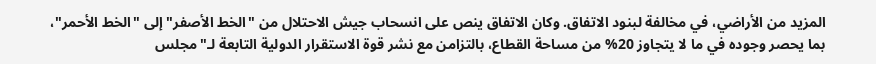المزيد من الأراضي، في مخالفة لبنود الاتفاق. وكان الاتفاق ينص على انسحاب جيش الاحتلال من "الخط الأصفر" إلى "الخط الأحمر"، بما يحصر وجوده في ما لا يتجاوز 20% من مساحة القطاع، بالتزامن مع نشر قوة الاستقرار الدولية التابعة لـ"مجلس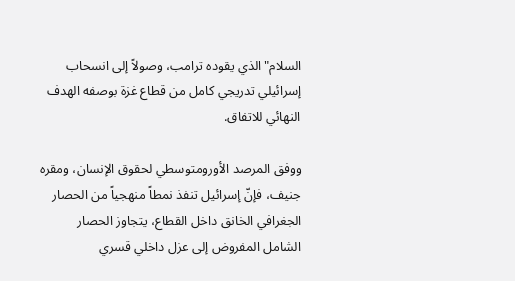السلام" الذي يقوده ترامب، وصولاً إلى انسحاب إسرائيلي تدريجي كامل من قطاع غزة بوصفه الهدف النهائي للاتفاق.

ووفق المرصد الأورومتوسطي لحقوق الإنسان، ومقره جنيف، فإنّ إسرائيل تنفذ نمطاً منهجياً من الحصار الجغرافي الخانق داخل القطاع، يتجاوز الحصار الشامل المفروض إلى عزل داخلي قسري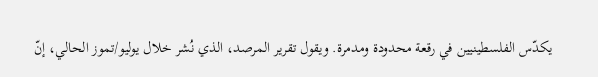يكدّس الفلسطينيين في رقعة محدودة ومدمرة. ويقول تقرير المرصد، الذي نُشر خلال يوليو/تموز الحالي، إنّ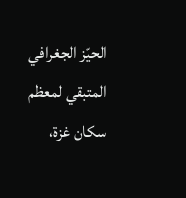الحيّز الجغرافي المتبقي لمعظم سكان غزة،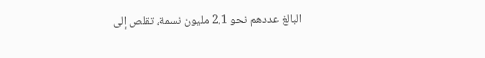البالغ عددهم نحو 2.1 مليون نسمة، تقلص إلى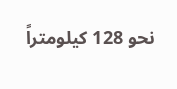نحو 128 كيلومتراً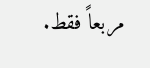مربعاً فقط.